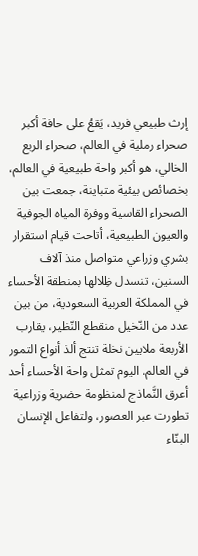إرث طبيعي فريد، يَقعُ على حافة أكبر صحراء رملية في العالم، صحراء الربع الخالي، هو أكبر واحة طبيعية في العالم، بخصائص بيئية متباينة، جمعت بين الصحراء القاسية ووفرة المياه الجوفية والعيون الطبيعية، أتاحت قيام استقرار بشري وزراعي متواصل منذ آلاف السنين، تنسدل ظِلالها بمنطقة الأحساء في المملكة العربية السعودية، من بين عدد من النّخيل منقطع النّظير، يقارب الأربعة ملايين نخلة تنتج ألذ أنواع التمور في العالم. اليوم تمثل واحة الأحساء أحد أعرق النَّماذج لمنظومة حضرية وزراعية تطورت عبر العصور، ولتفاعل الإنسان البنّاء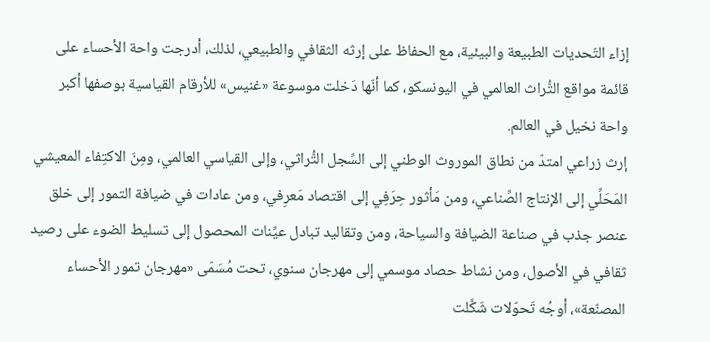إزاء التّحديات الطبيعة والبيئية، مع الحفاظ على إرثه الثقافي والطبيعي، لذلك، أدرجت واحة الأحساء على قائمة مواقع التُّراث العالمي في اليونسكو، كما أنّها دَخلت موسوعة «غنيس» للأرقام القياسية بوصفها أكبر واحة نخيل في العالم.
إرث زراعي امتدّ من نطاق الموروث الوطني إلى السِّجل التُّراثي، وإلى القياسي العالمي، ومِنَ الاكتِفاء المعيشي المَحَلِّي إلى الإنتاج الصِّناعي، ومن مَأثور حِرَفِي إلى اقتصاد مَعرِفي، ومن عادات في ضيافة التمور إلى خلق عنصر جذب في صناعة الضيافة والسياحة، ومن وتقاليد تبادل عيِّنات المحصول إلى تسليط الضوء على رصيد ثقافي في الأصول، ومن نشاط حصاد موسمي إلى مهرجان سنوي، تحت مُسَمّى «مهرجان تمور الأحساء المصنّعة»، أوجُه تَحوّلات شَكَّلت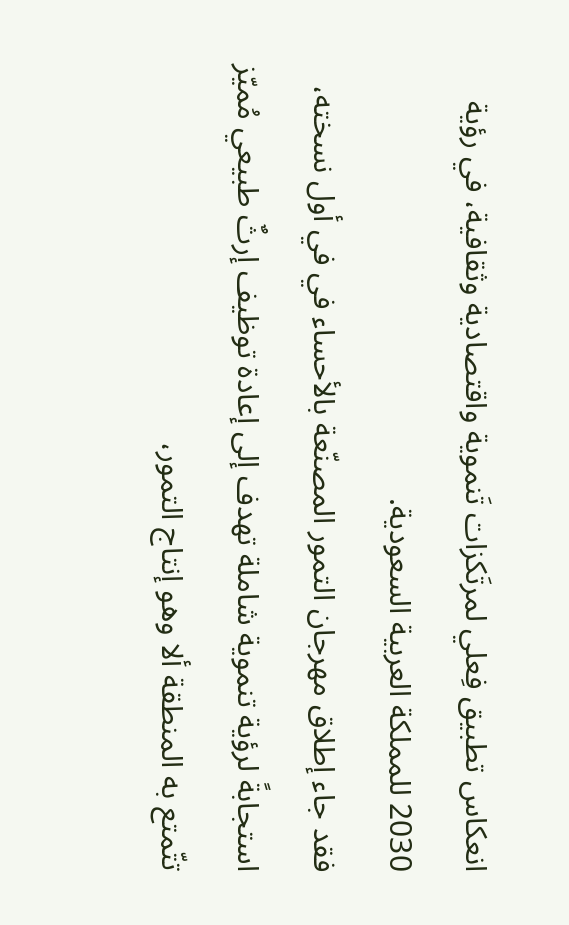انعكاس تطبيق فِعلي لمرتَكزات تَنموية واقتصادية وثقافية، في رؤية 2030 للمملكة العربية السعودية.
فقد جاء إطلاق مهرجان التمور المصنّعة بالأحساء في في أول نسخته، استجابةً لرؤية تنموية شاملة تهدف إلى إعادة توظيف إرثٌ طبيعي مُميّز تتّمتع به المنطقة ألا وهو إنتاج التمور،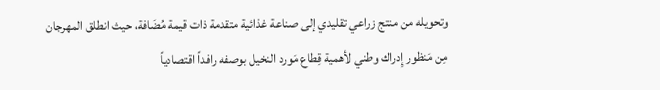وتحويله من منتج زراعي تقليدي إلى صناعة غذائية متقدمة ذات قيمة مُضَافة، حيث انطلق المهرجان مِن مَنظور إِدراك وطني لأهمية قِطاع مَورد النخيل بوصفه رافداً اقتصادياً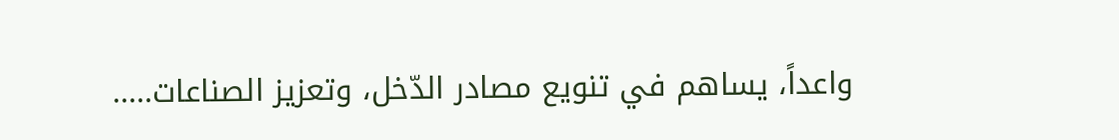واعداً، يساهم في تنويع مصادر الدّخل، وتعزيز الصناعات.....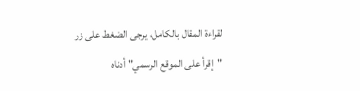لقراءة المقال بالكامل، يرجى الضغط على زر "إقرأ على الموقع الرسمي" أدناه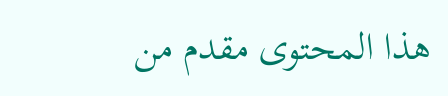هذا المحتوى مقدم من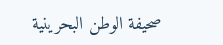صحيفة الوطن البحرينية